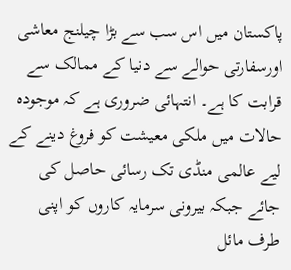پاکستان میں اس سب سے بڑا چیلنج معاشی اورسفارتی حوالے سے دنیا کے ممالک سے قرابت کا ہے۔ انتہائی ضروری ہے کہ موجودہ حالات میں ملکی معیشت کو فروغ دینے کے لیے عالمی منڈی تک رسائی حاصل کی جائے جبکہ بیرونی سرمایہ کاروں کو اپنی طرف مائل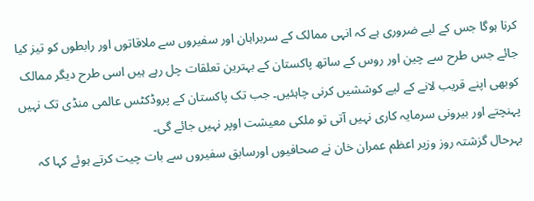کرنا ہوگا جس کے لیے ضروری ہے کہ انہی ممالک کے سربراہان اور سفیروں سے ملاقاتوں اور رابطوں کو تیز کیا جائے جس طرح سے چین اور روس کے ساتھ پاکستان کے بہترین تعلقات چل رہے ہیں اسی طرح دیگر ممالک کوبھی اپنے قریب لانے کے لیے کوششیں کرنی چاہئیں۔ جب تک پاکستان کے پروڈکٹس عالمی منڈی تک نہیں پہنچتے اور بیرونی سرمایہ کاری نہیں آتی تو ملکی معیشت اوپر نہیں جائے گی۔
بہرحال گزشتہ روز وزیر اعظم عمران خان نے صحافیوں اورسابق سفیروں سے بات چیت کرتے ہوئے کہا کہ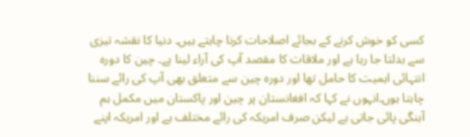کسی کو خوش کرنے کے بجائے اصلاحات کرنا چاہتے ہیں۔ دنیا کا نقشہ تیزی سے بدلتا جا رہا ہے اور ملاقات کا مقصد آپ کی آراء لینا ہے۔ چین کا دورہ انتہائی اہمیت کا حامل تھا اور دورہ چین سے متعلق بھی آپ کی رائے سننا چاہتا ہوں۔انہوں نے کہا کہ افغانستان پر چین اور پاکستان میں مکمل ہم آہنگی پائی جاتی ہے لیکن صرف امریکہ کی رائے مختلف ہے اور امریکہ اپنے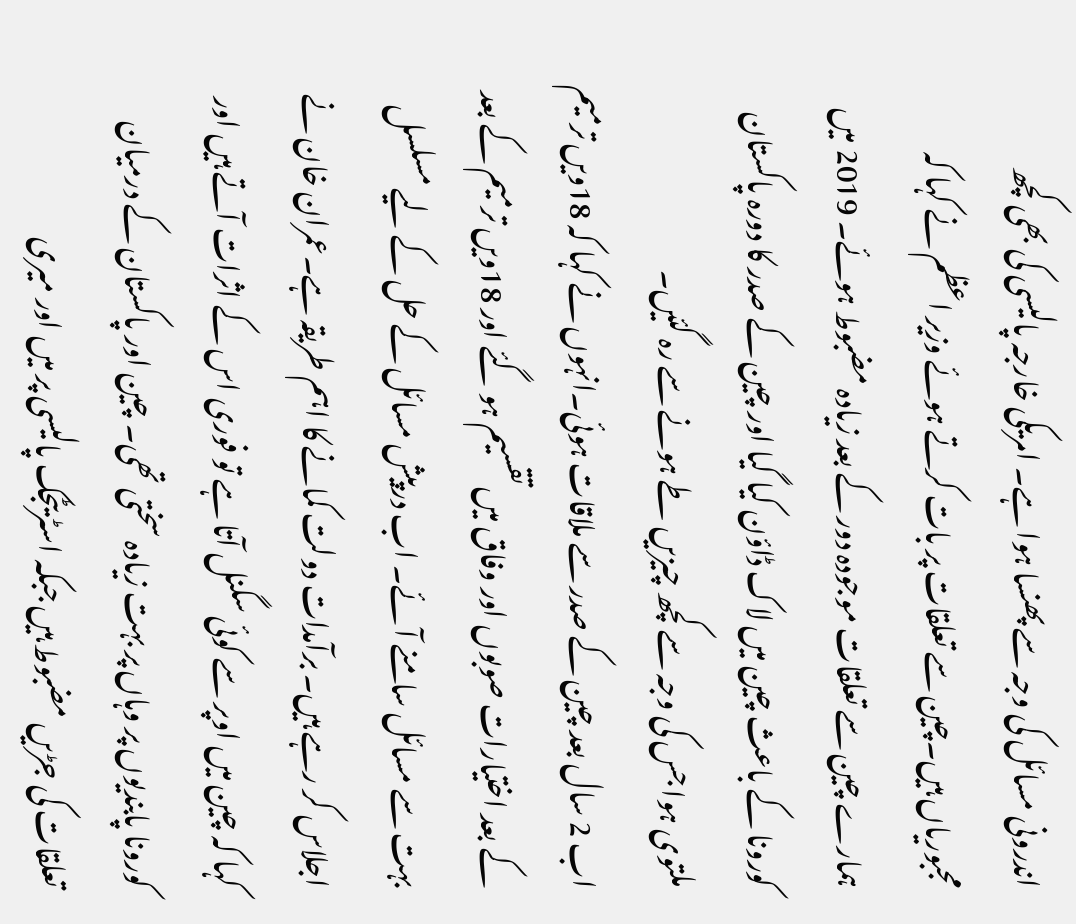اندرونی مسائل کی وجہ سے پھنسا ہوا ہے۔ امریکی خارجہ پالیسی کی بھی کچھ مجبوریاں ہیں۔چین سے تعلقات پر بات کرتے ہوئے وزیر اعظم نے کہا کہ ہمارے چین سے تعلقات موجودہ دور کے بعد زیادہ مضبوط ہوئے۔ 2019 میں کورونا کے باعث چین میں لاک ڈاؤن کیا گیا اور چین کے صدر کا دورہ پاکستان ملتوی ہوا جس کی وجہ سے کچھ چیزیں طے ہونے سے رہ گئیں۔
اب 2 سال بعد چین کے صدر سے ملاقات ہوئی۔انہوں نے کہا کہ 18ویں ترمیم کے بعد اختیارات صوبوں اور وفاق میں تقسیم ہو گئے اور 18ویں ترمیم کے بعد بہت سے مسائل سامنے آئے۔ اب درپیش مسائل کے حل کے لیے مسلسل اجلاس کر رہے ہیں۔ برآمدات دولت کمانے کا اہم طریقہ ہے۔عمران خان نے کہا کہ چین میں اوپر سے کوئی سگنل آتا ہے تو فوری اس کے اثرات آتے ہیں اور کورونا پابندیوں پر وہاں پر بہت زیادہ سختی تھی۔ چین اور پاکستان کے درمیان تعلقات کی جڑیں مضبوط ہیں جبکہ اسٹریٹجک پالیسی پر میں اور میری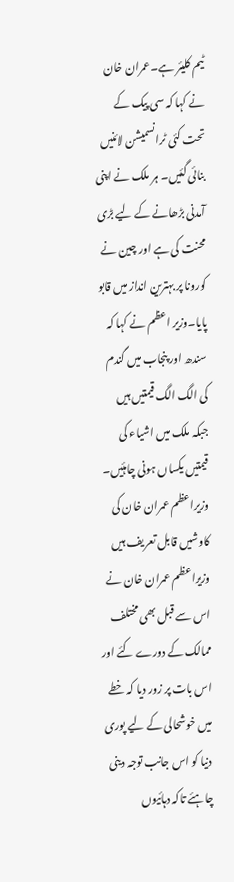ٹیم کلیئر ہے۔عمران خان نے کہا کہ سی پیک کے تحت کئی ٹرانسمیشن لائنیں بنائی گئیں۔ ہر ملک نے اپنی آمدنی بڑھانے کے لیے بڑی محنت کی ہے اور چین نے کورونا پر بہترین انداز میں قابو پایا۔وزیر اعظم نے کہا کہ سندھ اور پنجاب میں گندم کی الگ الگ قیمتیں ہیں جبکہ ملک میں اشیاء کی قیمتیں یکساں ہونی چاہئیں۔ وزیراعظم عمران خان کی کاوشیں قابل تعریف ہیں وزیراعظم عمران خان نے اس سے قبل بھی مختلف ممالک کے دورے کئے اور اس بات پر زور دیا کہ خطے میں خوشحالی کے لیے پوری دنیا کو اس جانب توجہ دینی چاہئے تاکہ دہائیوں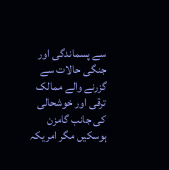سے پسماندگی اور جنگی حالات سے گزرنے والے ممالک ترقی اور خوشحالی کی جانب گامزن ہوسکیں مگر امریکہ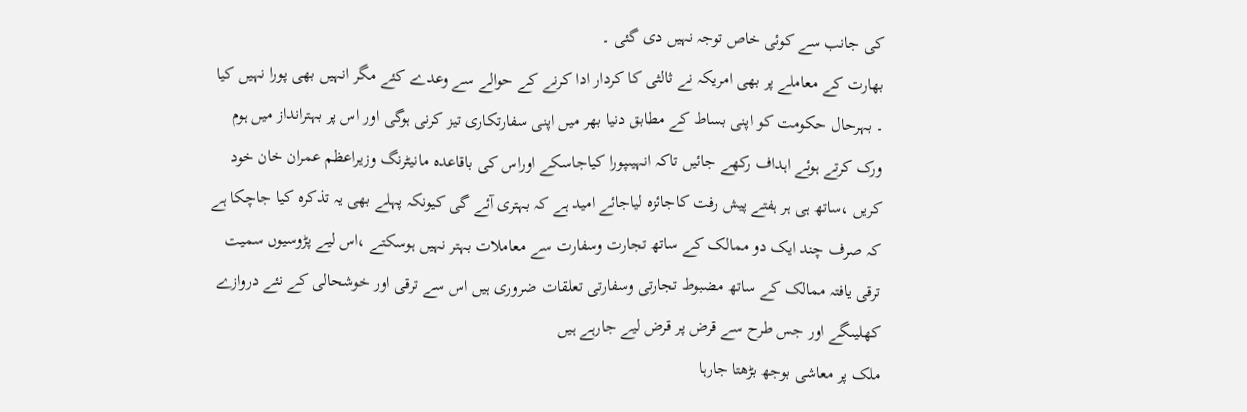کی جانب سے کوئی خاص توجہ نہیں دی گئی ۔
بھارت کے معاملے پر بھی امریکہ نے ثالثی کا کردار ادا کرنے کے حوالے سے وعدے کئے مگر انہیں بھی پورا نہیں کیا ۔ بہرحال حکومت کو اپنی بساط کے مطابق دنیا بھر میں اپنی سفارتکاری تیز کرنی ہوگی اور اس پر بہترانداز میں ہوم ورک کرتے ہوئے اہداف رکھے جائیں تاکہ انہیںپورا کیاجاسکے اوراس کی باقاعدہ مانیٹرنگ وزیراعظم عمران خان خود کریں ،ساتھ ہی ہر ہفتے پیش رفت کاجائزہ لیاجائے امید ہے کہ بہتری آئے گی کیونکہ پہلے بھی یہ تذکرہ کیا جاچکا ہے کہ صرف چند ایک دو ممالک کے ساتھ تجارت وسفارت سے معاملات بہتر نہیں ہوسکتے ،اس لیے پڑوسیوں سمیت ترقی یافتہ ممالک کے ساتھ مضبوط تجارتی وسفارتی تعلقات ضروری ہیں اس سے ترقی اور خوشحالی کے نئے دروازے کھلیںگے اور جس طرح سے قرض پر قرض لیے جارہے ہیں
ملک پر معاشی بوجھ بڑھتا جارہا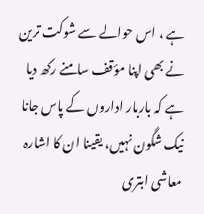ہے ، اس حوالے سے شوکت ترین نے بھی اپنا مؤقف سامنے رکھ دیا ہے کہ باربار اداروں کے پاس جانا نیک شگون نہیں، یقینا ان کا اشارہ معاشی ابتری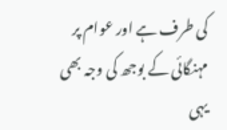کی طرف ہے اور عوام پر مہنگائی کے بوجھ کی وجہ بھی یہی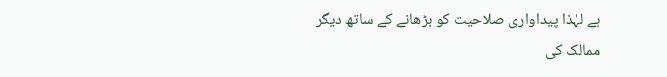ہے لہٰذا پیداواری صلاحیت کو بڑھانے کے ساتھ دیگر ممالک کی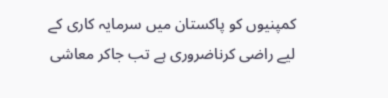کمپنیوں کو پاکستان میں سرمایہ کاری کے لیے راضی کرناضروری ہے تب جاکر معاشی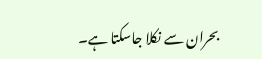بحران سے نکلا جاسکتا ہے۔